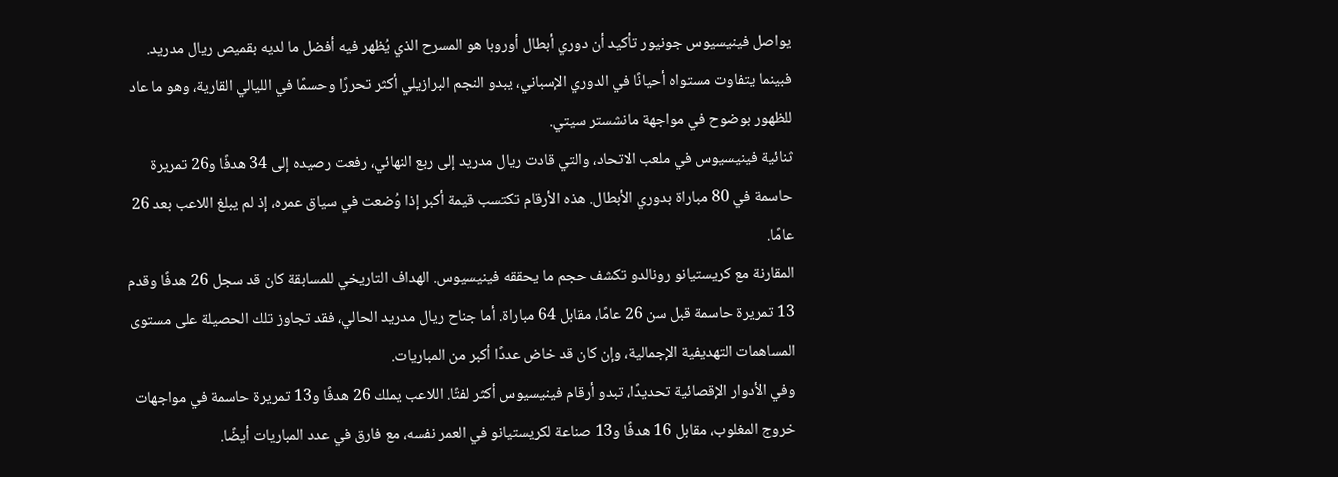يواصل فينيسيوس جونيور تأكيد أن دوري أبطال أوروبا هو المسرح الذي يُظهر فيه أفضل ما لديه بقميص ريال مدريد. فبينما يتفاوت مستواه أحيانًا في الدوري الإسباني، يبدو النجم البرازيلي أكثر تحررًا وحسمًا في الليالي القارية، وهو ما عاد للظهور بوضوح في مواجهة مانشستر سيتي.
ثنائية فينيسيوس في ملعب الاتحاد، والتي قادت ريال مدريد إلى ربع النهائي، رفعت رصيده إلى 34 هدفًا و26 تمريرة حاسمة في 80 مباراة بدوري الأبطال. هذه الأرقام تكتسب قيمة أكبر إذا وُضعت في سياق عمره، إذ لم يبلغ اللاعب بعد 26 عامًا.
المقارنة مع كريستيانو رونالدو تكشف حجم ما يحققه فينيسيوس. الهداف التاريخي للمسابقة كان قد سجل 26 هدفًا وقدم 13 تمريرة حاسمة قبل سن 26 عامًا، مقابل 64 مباراة. أما جناح ريال مدريد الحالي، فقد تجاوز تلك الحصيلة على مستوى المساهمات التهديفية الإجمالية، وإن كان قد خاض عددًا أكبر من المباريات.
وفي الأدوار الإقصائية تحديدًا، تبدو أرقام فينيسيوس أكثر لفتًا. اللاعب يملك 26 هدفًا و13 تمريرة حاسمة في مواجهات خروج المغلوب، مقابل 16 هدفًا و13 صناعة لكريستيانو في العمر نفسه، مع فارق في عدد المباريات أيضًا.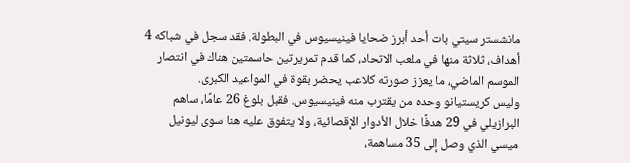مانشستر سيتي بات أحد أبرز ضحايا فينيسيوس في البطولة. فقد سجل في شباكه 4 أهداف، ثلاثة منها في ملعب الاتحاد، كما قدم تمريرتين حاسمتين هناك في انتصار الموسم الماضي، ما يعزز صورته كلاعب يحضر بقوة في المواعيد الكبرى.
وليس كريستيانو وحده من يقترب منه فينيسيوس. فقبل بلوغ 26 عامًا، ساهم البرازيلي في 29 هدفًا خلال الأدوار الإقصائية، ولا يتفوق عليه هنا سوى ليونيل ميسي الذي وصل إلى 35 مساهمة،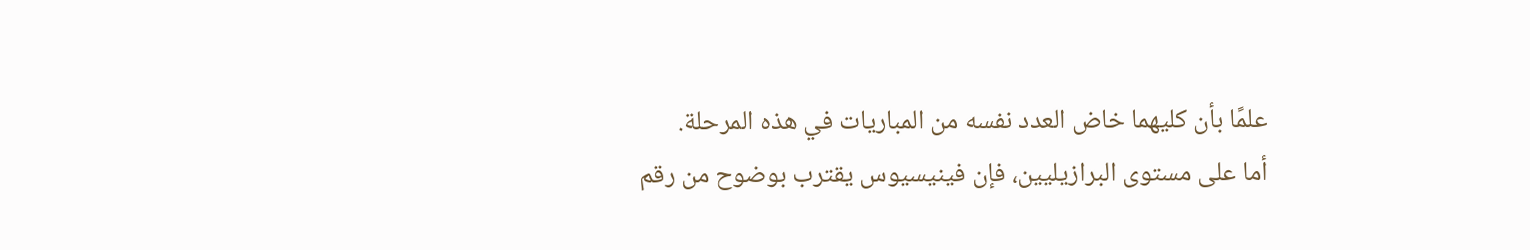علمًا بأن كليهما خاض العدد نفسه من المباريات في هذه المرحلة.
أما على مستوى البرازيليين، فإن فينيسيوس يقترب بوضوح من رقم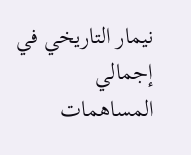نيمار التاريخي في إجمالي المساهمات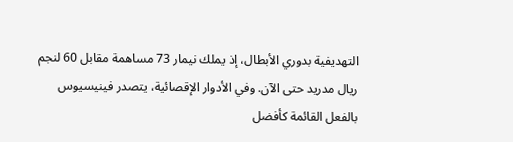التهديفية بدوري الأبطال، إذ يملك نيمار 73 مساهمة مقابل 60 لنجم ريال مدريد حتى الآن. وفي الأدوار الإقصائية، يتصدر فينيسيوس بالفعل القائمة كأفضل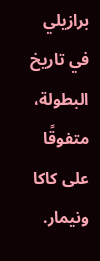برازيلي في تاريخ البطولة، متفوقًا على كاكا ونيمار.